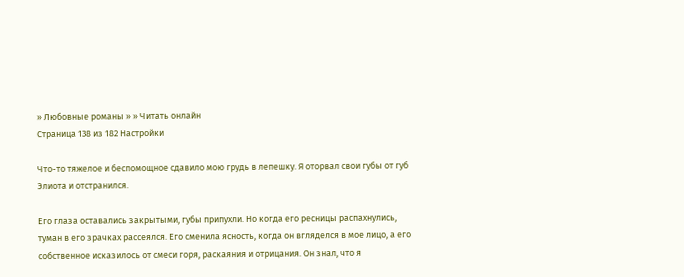» Любовные романы » » Читать онлайн
Страница 138 из 182 Настройки

Что-то тяжелое и беспомощное сдавило мою грудь в лепешку. Я оторвал свои губы от губ Элиота и отстранился.

Его глаза оставались закрытыми, губы припухли. Но когда его ресницы распахнулись, туман в его зрачках рассеялся. Его сменила ясность, когда он вгляделся в мое лицо, а его собственное исказилось от смеси горя, раскаяния и отрицания. Он знал, что я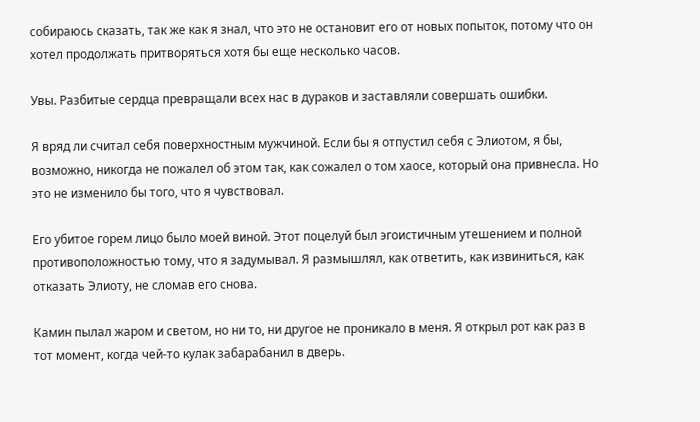собираюсь сказать, так же как я знал, что это не остановит его от новых попыток, потому что он хотел продолжать притворяться хотя бы еще несколько часов.

Увы. Разбитые сердца превращали всех нас в дураков и заставляли совершать ошибки.

Я вряд ли считал себя поверхностным мужчиной. Если бы я отпустил себя с Элиотом, я бы, возможно, никогда не пожалел об этом так, как сожалел о том хаосе, который она привнесла. Но это не изменило бы того, что я чувствовал.

Его убитое горем лицо было моей виной. Этот поцелуй был эгоистичным утешением и полной противоположностью тому, что я задумывал. Я размышлял, как ответить, как извиниться, как отказать Элиоту, не сломав его снова.

Камин пылал жаром и светом, но ни то, ни другое не проникало в меня. Я открыл рот как раз в тот момент, когда чей-то кулак забарабанил в дверь.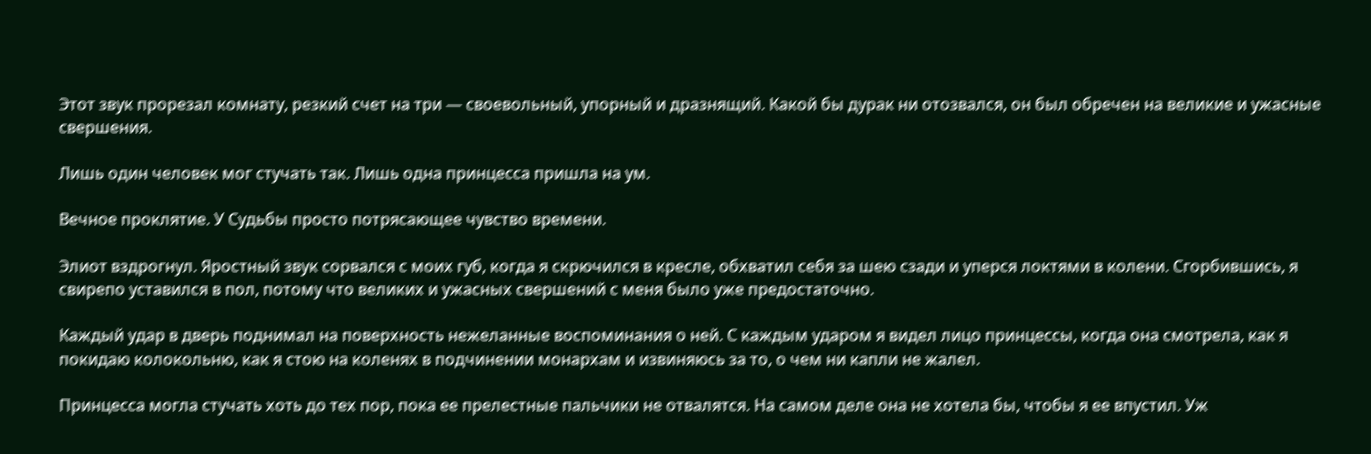Этот звук прорезал комнату, резкий счет на три — своевольный, упорный и дразнящий. Какой бы дурак ни отозвался, он был обречен на великие и ужасные свершения.

Лишь один человек мог стучать так. Лишь одна принцесса пришла на ум.

Вечное проклятие. У Судьбы просто потрясающее чувство времени.

Элиот вздрогнул. Яростный звук сорвался с моих губ, когда я скрючился в кресле, обхватил себя за шею сзади и уперся локтями в колени. Сгорбившись, я свирепо уставился в пол, потому что великих и ужасных свершений с меня было уже предостаточно.

Каждый удар в дверь поднимал на поверхность нежеланные воспоминания о ней. С каждым ударом я видел лицо принцессы, когда она смотрела, как я покидаю колокольню, как я стою на коленях в подчинении монархам и извиняюсь за то, о чем ни капли не жалел.

Принцесса могла стучать хоть до тех пор, пока ее прелестные пальчики не отвалятся. На самом деле она не хотела бы, чтобы я ее впустил. Уж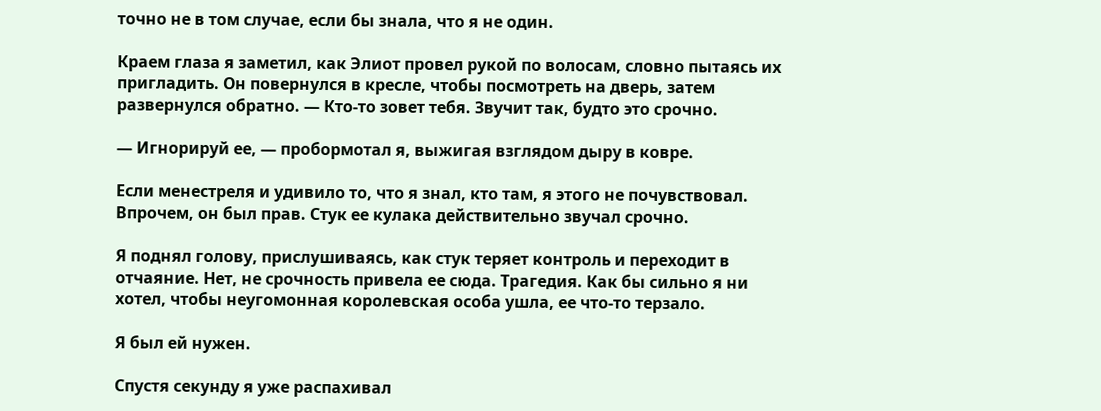точно не в том случае, если бы знала, что я не один.

Краем глаза я заметил, как Элиот провел рукой по волосам, словно пытаясь их пригладить. Он повернулся в кресле, чтобы посмотреть на дверь, затем развернулся обратно. — Кто-то зовет тебя. Звучит так, будто это срочно.

— Игнорируй ее, — пробормотал я, выжигая взглядом дыру в ковре.

Если менестреля и удивило то, что я знал, кто там, я этого не почувствовал. Впрочем, он был прав. Стук ее кулака действительно звучал срочно.

Я поднял голову, прислушиваясь, как стук теряет контроль и переходит в отчаяние. Нет, не срочность привела ее сюда. Трагедия. Как бы сильно я ни хотел, чтобы неугомонная королевская особа ушла, ее что-то терзало.

Я был ей нужен.

Спустя секунду я уже распахивал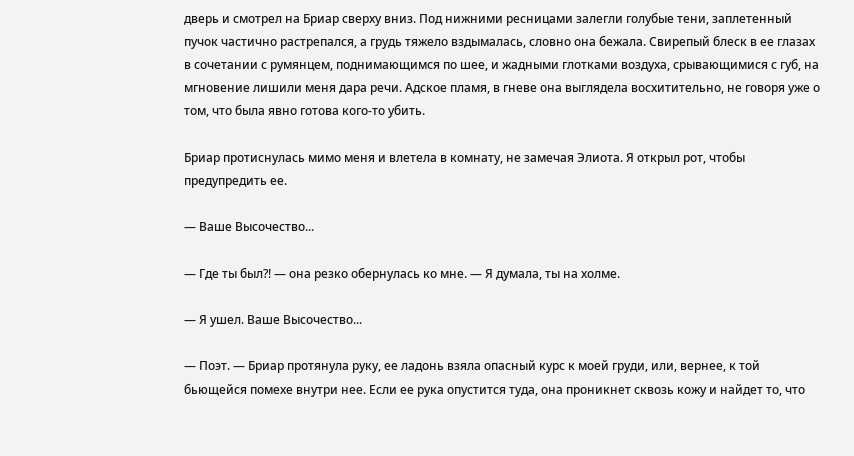дверь и смотрел на Бриар сверху вниз. Под нижними ресницами залегли голубые тени, заплетенный пучок частично растрепался, а грудь тяжело вздымалась, словно она бежала. Свирепый блеск в ее глазах в сочетании с румянцем, поднимающимся по шее, и жадными глотками воздуха, срывающимися с губ, на мгновение лишили меня дара речи. Адское пламя, в гневе она выглядела восхитительно, не говоря уже о том, что была явно готова кого-то убить.

Бриар протиснулась мимо меня и влетела в комнату, не замечая Элиота. Я открыл рот, чтобы предупредить ее.

— Ваше Высочество...

— Где ты был?! — она резко обернулась ко мне. — Я думала, ты на холме.

— Я ушел. Ваше Высочество...

— Поэт. — Бриар протянула руку, ее ладонь взяла опасный курс к моей груди, или, вернее, к той бьющейся помехе внутри нее. Если ее рука опустится туда, она проникнет сквозь кожу и найдет то, что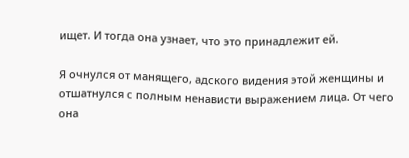ищет. И тогда она узнает, что это принадлежит ей.

Я очнулся от манящего, адского видения этой женщины и отшатнулся с полным ненависти выражением лица. От чего она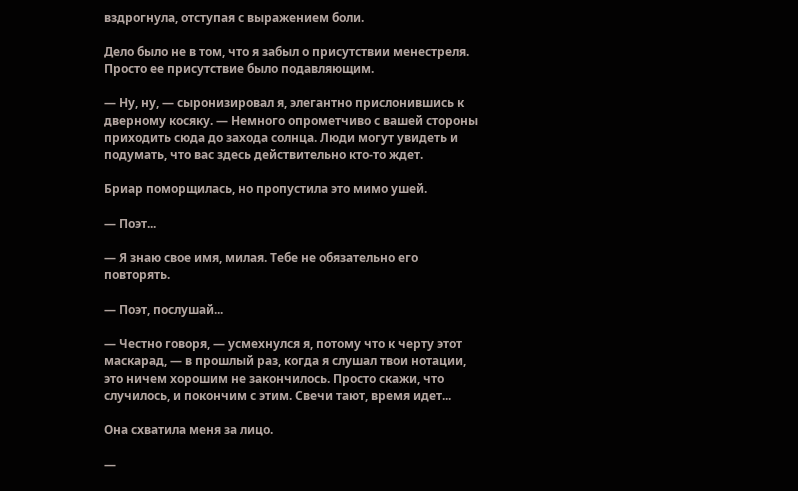вздрогнула, отступая с выражением боли.

Дело было не в том, что я забыл о присутствии менестреля. Просто ее присутствие было подавляющим.

— Ну, ну, — сыронизировал я, элегантно прислонившись к дверному косяку. — Немного опрометчиво с вашей стороны приходить сюда до захода солнца. Люди могут увидеть и подумать, что вас здесь действительно кто-то ждет.

Бриар поморщилась, но пропустила это мимо ушей.

— Поэт...

— Я знаю свое имя, милая. Тебе не обязательно его повторять.

— Поэт, послушай...

— Честно говоря, — усмехнулся я, потому что к черту этот маскарад, — в прошлый раз, когда я слушал твои нотации, это ничем хорошим не закончилось. Просто скажи, что случилось, и покончим с этим. Свечи тают, время идет...

Она схватила меня за лицо.

—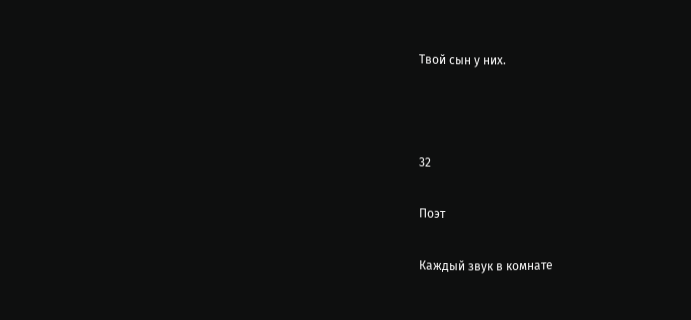Твой сын у них.



32

Поэт

Каждый звук в комнате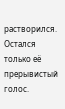растворился. Остался только её прерывистый голос.